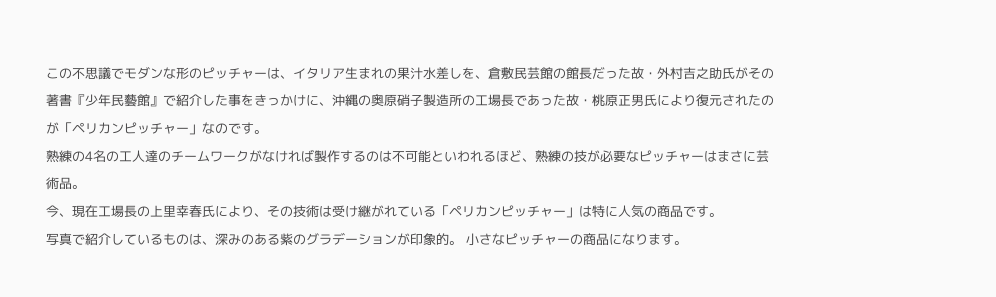この不思議でモダンな形のピッチャーは、イタリア生まれの果汁水差しを、倉敷民芸館の館長だった故・外村吉之助氏がその著書『少年民藝館』で紹介した事をきっかけに、沖縄の奥原硝子製造所の工場長であった故・桃原正男氏により復元されたのが「ペリカンピッチャー」なのです。
熟練の4名の工人達のチームワークがなければ製作するのは不可能といわれるほど、熟練の技が必要なピッチャーはまさに芸術品。
今、現在工場長の上里幸春氏により、その技術は受け継がれている「ペリカンピッチャー」は特に人気の商品です。
写真で紹介しているものは、深みのある紫のグラデーションが印象的。 小さなピッチャーの商品になります。